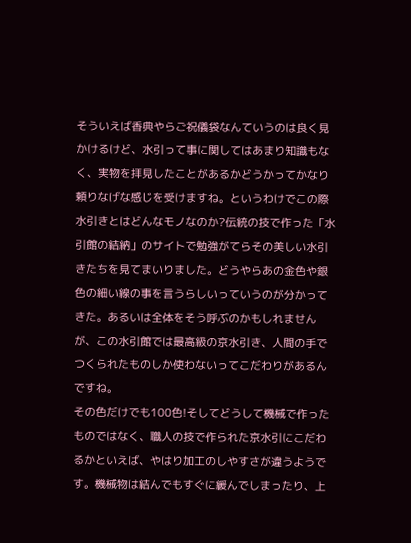そういえば香典やらご祝儀袋なんていうのは良く見かけるけど、水引って事に関してはあまり知識もなく、実物を拝見したことがあるかどうかってかなり頼りなげな感じを受けますね。というわけでこの際水引きとはどんなモノなのか?伝統の技で作った「水引館の結納」のサイトで勉強がてらその美しい水引きたちを見てまいりました。どうやらあの金色や銀色の細い線の事を言うらしいっていうのが分かってきた。あるいは全体をそう呼ぶのかもしれませんが、この水引館では最高級の京水引き、人間の手でつくられたものしか使わないってこだわりがあるんですね。
その色だけでも100色!そしてどうして機械で作ったものではなく、職人の技で作られた京水引にこだわるかといえば、やはり加工のしやすさが違うようです。機械物は結んでもすぐに緩んでしまったり、上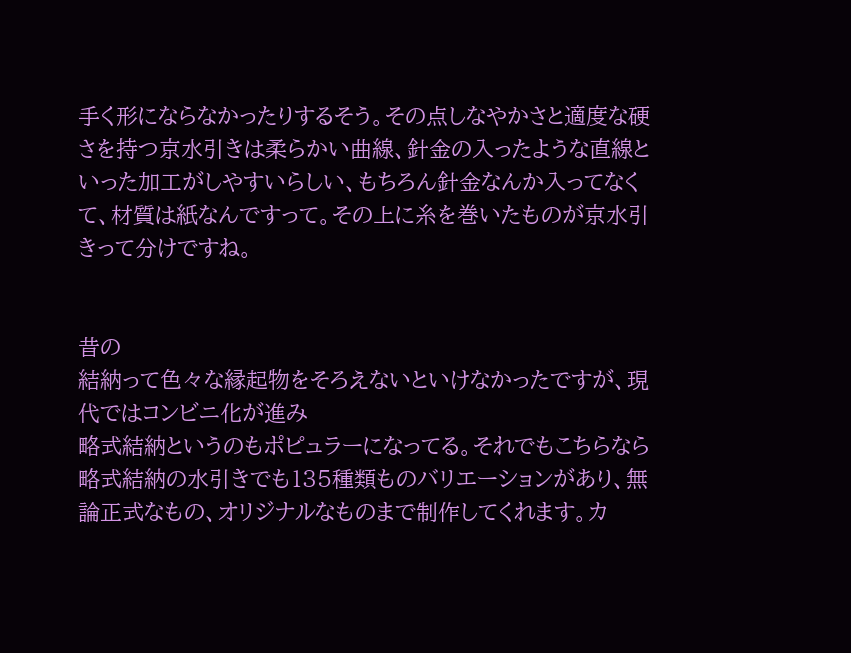手く形にならなかったりするそう。その点しなやかさと適度な硬さを持つ京水引きは柔らかい曲線、針金の入ったような直線といった加工がしやすいらしい、もちろん針金なんか入ってなくて、材質は紙なんですって。その上に糸を巻いたものが京水引きって分けですね。


昔の
結納って色々な縁起物をそろえないといけなかったですが、現代ではコンビニ化が進み
略式結納というのもポピュラーになってる。それでもこちらなら略式結納の水引きでも135種類ものバリエーションがあり、無論正式なもの、オリジナルなものまで制作してくれます。カ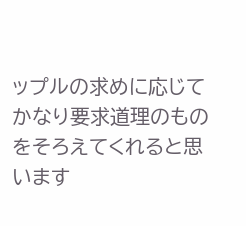ップルの求めに応じてかなり要求道理のものをそろえてくれると思います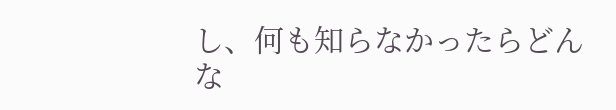し、何も知らなかったらどんな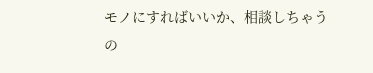モノにすればいいか、相談しちゃうの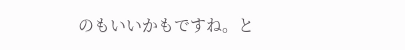のもいいかもですね。と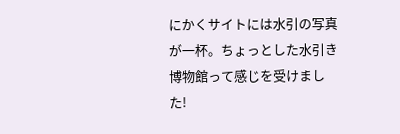にかくサイトには水引の写真が一杯。ちょっとした水引き博物館って感じを受けました!